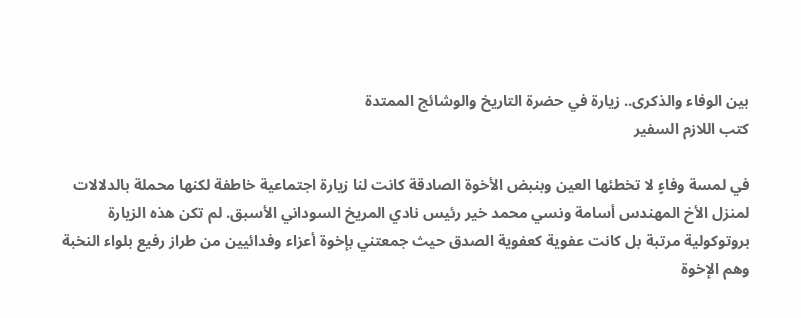بين الوفاء والذكرى.. زيارة في حضرة التاريخ والوشائج الممتدة
كتب اللازم السفير

في لمسة وفاءٍ لا تخطئها العين وبنبض الأخوة الصادقة كانت لنا زيارة اجتماعية خاطفة لكنها محملة بالدلالات لمنزل الأخ المهندس أسامة ونسي محمد خير رئيس نادي المريخ السوداني الأسبق. لم تكن هذه الزيارة بروتوكولية مرتبة بل كانت عفوية كعفوية الصدق حيث جمعتني بإخوة أعزاء وفدائيين من طراز رفيع بلواء النخبة وهم الإخوة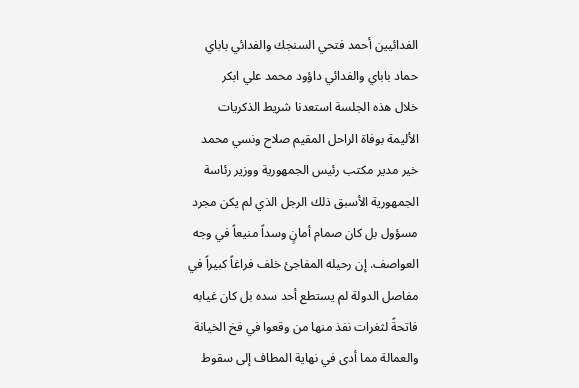الفدائيين أحمد فتحي السنجك والفدائي باباي حماد باباي والفدائي داؤود محمد علي ابكر
خلال هذه الجلسة استعدنا شريط الذكريات الأليمة بوفاة الراحل المقيم صلاح ونسي محمد خير مدير مكتب رئيس الجمهورية ووزير رئاسة الجمهورية الأسبق ذلك الرجل الذي لم يكن مجرد مسؤول بل كان صمام أمانٍ وسداً منيعاً في وجه العواصف. إن رحيله المفاجئ خلف فراغاً كبيراً في مفاصل الدولة لم يستطع أحد سده بل كان غيابه فاتحةً لثغرات نفذ منها من وقعوا في فخ الخيانة والعمالة مما أدى في نهاية المطاف إلى سقوط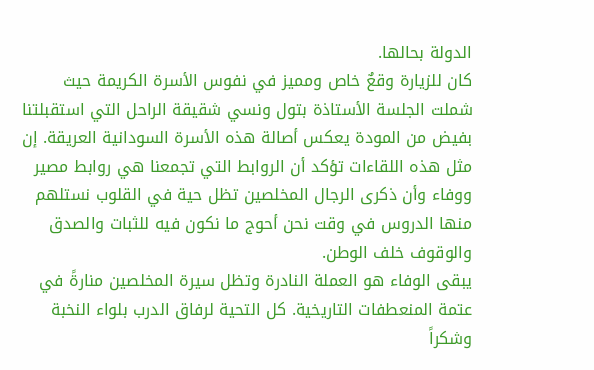الدولة بحالها.
كان للزيارة وقعٌ خاص ومميز في نفوس الأسرة الكريمة حيث شملت الجلسة الأستاذة بتول ونسي شقيقة الراحل التي استقبلتنا بفيض من المودة يعكس أصالة هذه الأسرة السودانية العريقة. إن مثل هذه اللقاءات تؤكد أن الروابط التي تجمعنا هي روابط مصير ووفاء وأن ذكرى الرجال المخلصين تظل حية في القلوب نستلهم منها الدروس في وقت نحن أحوج ما نكون فيه للثبات والصدق والوقوف خلف الوطن.
يبقى الوفاء هو العملة النادرة وتظل سيرة المخلصين منارةً في عتمة المنعطفات التاريخية. كل التحية لرفاق الدرب بلواء النخبة وشكراً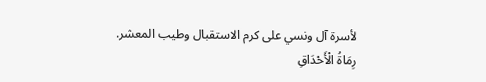لأسرة آل ونسي على كرم الاستقبال وطيب المعشر.
رِمَاةُ الْأَحْدَاقِ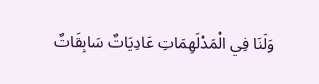وَلَنَا فِي الْمَدْلَهِمَاتِ عَادِيَاتٌ سَابِقَاتٌ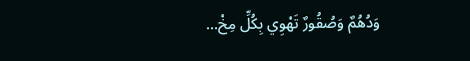وَدُهُمٌ وَصُقُورٌ تَهْوِي بِكُلِّ مِخْ…